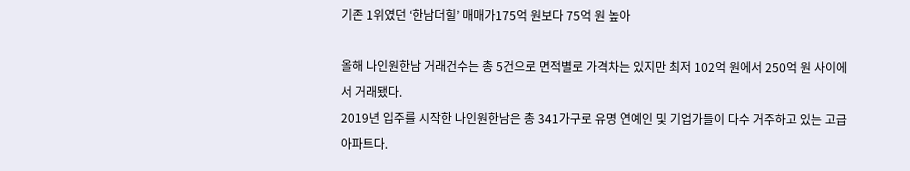기존 1위였던 ‘한남더힐’ 매매가175억 원보다 75억 원 높아

올해 나인원한남 거래건수는 총 5건으로 면적별로 가격차는 있지만 최저 102억 원에서 250억 원 사이에서 거래됐다.
2019년 입주를 시작한 나인원한남은 총 341가구로 유명 연예인 및 기업가들이 다수 거주하고 있는 고급 아파트다.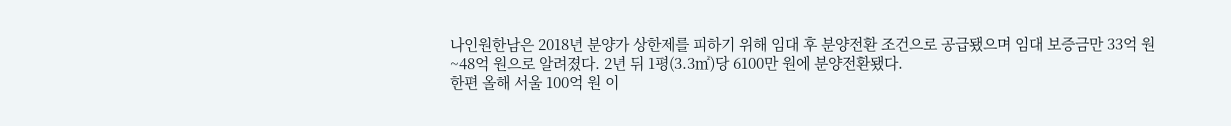나인원한남은 2018년 분양가 상한제를 피하기 위해 임대 후 분양전환 조건으로 공급됐으며 임대 보증금만 33억 원~48억 원으로 알려졌다. 2년 뒤 1평(3.3㎡)당 6100만 원에 분양전환됐다.
한편 올해 서울 100억 원 이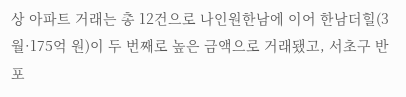상 아파트 거래는 총 12건으로 나인원한남에 이어 한남더힐(3월·175억 원)이 두 번째로 높은 금액으로 거래됐고, 서초구 반포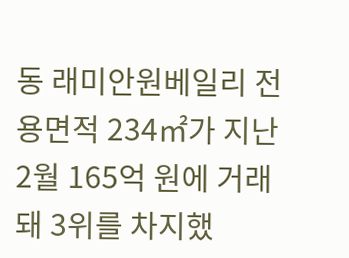동 래미안원베일리 전용면적 234㎡가 지난 2월 165억 원에 거래돼 3위를 차지했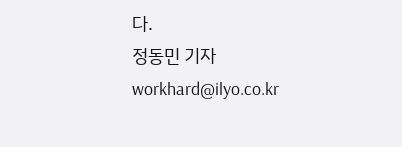다.
정동민 기자 workhard@ilyo.co.kr